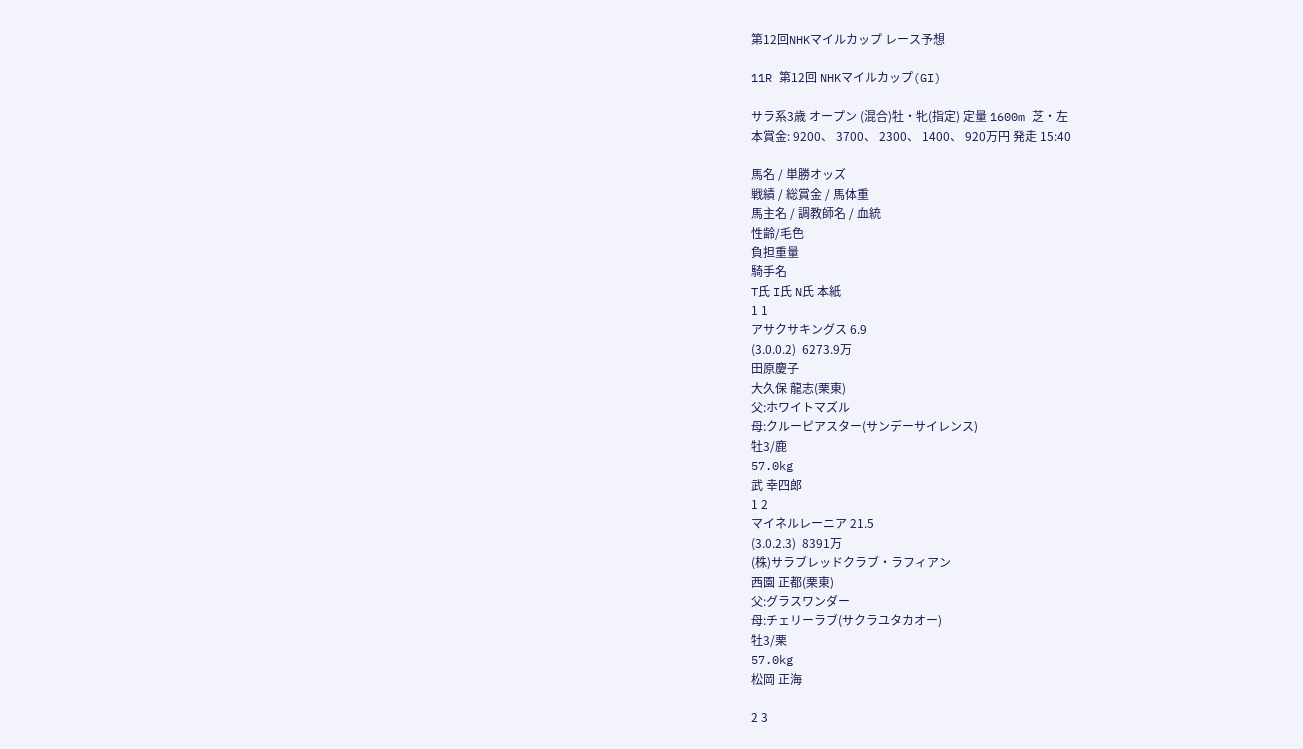第12回NHKマイルカップ レース予想

11R 第12回 NHKマイルカップ(GI)

サラ系3歳 オープン (混合)牡・牝(指定) 定量 1600m 芝・左
本賞金: 9200、 3700、 2300、 1400、 920万円 発走 15:40

馬名 / 単勝オッズ
戦績 / 総賞金 / 馬体重
馬主名 / 調教師名 / 血統
性齢/毛色
負担重量
騎手名
T氏 I氏 N氏 本紙
1 1
アサクサキングス 6.9
(3.0.0.2)  6273.9万
田原慶子
大久保 龍志(栗東)
父:ホワイトマズル
母:クルーピアスター(サンデーサイレンス)
牡3/鹿
57.0kg
武 幸四郎
1 2
マイネルレーニア 21.5
(3.0.2.3)  8391万
(株)サラブレッドクラブ・ラフィアン
西園 正都(栗東)
父:グラスワンダー
母:チェリーラブ(サクラユタカオー)
牡3/栗
57.0kg
松岡 正海

2 3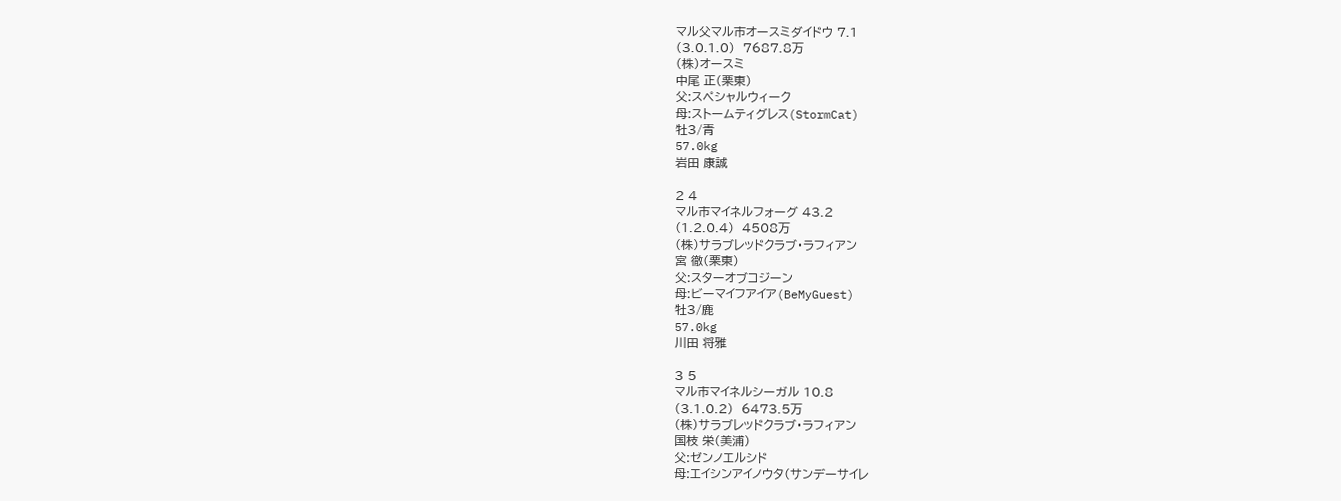マル父マル市オースミダイドウ 7.1
(3.0.1.0)  7687.8万
(株)オースミ
中尾 正(栗東)
父:スペシャルウィーク
母:ストームティグレス(StormCat)
牡3/青
57.0kg
岩田 康誠

2 4
マル市マイネルフォーグ 43.2
(1.2.0.4)  4508万
(株)サラブレッドクラブ・ラフィアン
宮 徹(栗東)
父:スターオブコジーン
母:ビーマイフアイア(BeMyGuest)
牡3/鹿
57.0kg
川田 将雅

3 5
マル市マイネルシーガル 10.8
(3.1.0.2)  6473.5万
(株)サラブレッドクラブ・ラフィアン
国枝 栄(美浦)
父:ゼンノエルシド
母:エイシンアイノウタ(サンデーサイレ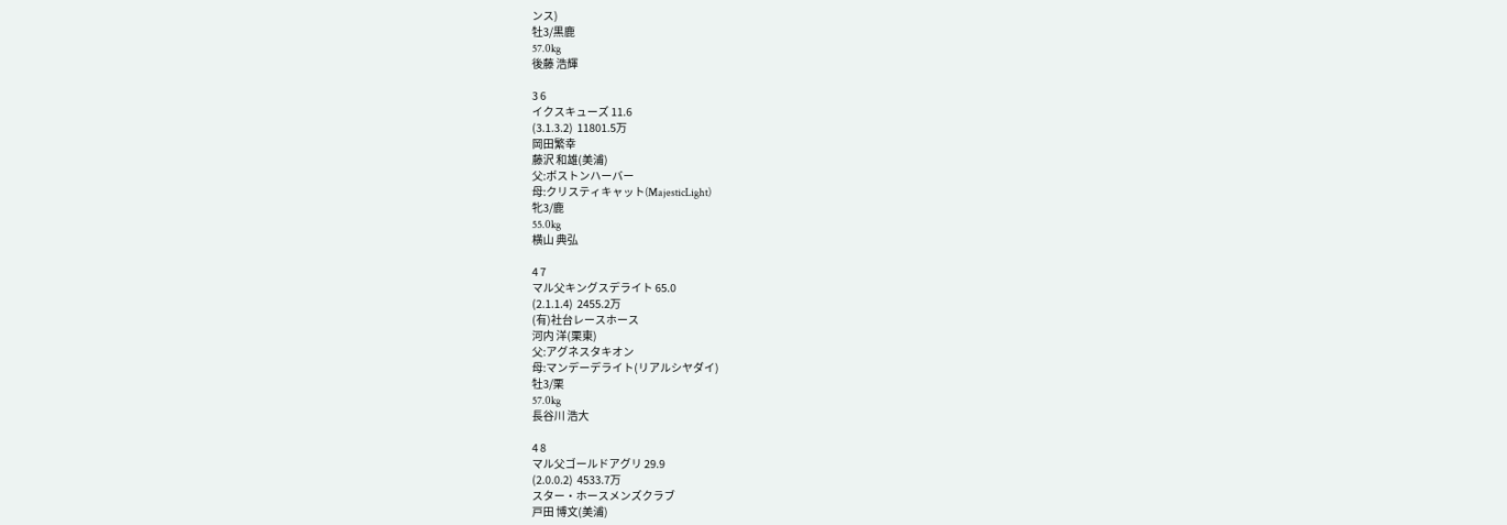ンス)
牡3/黒鹿
57.0kg
後藤 浩輝

3 6
イクスキューズ 11.6
(3.1.3.2)  11801.5万
岡田繁幸
藤沢 和雄(美浦)
父:ボストンハーバー
母:クリスティキャット(MajesticLight)
牝3/鹿
55.0kg
横山 典弘

4 7
マル父キングスデライト 65.0
(2.1.1.4)  2455.2万
(有)社台レースホース
河内 洋(栗東)
父:アグネスタキオン
母:マンデーデライト(リアルシヤダイ)
牡3/栗
57.0kg
長谷川 浩大

4 8
マル父ゴールドアグリ 29.9
(2.0.0.2)  4533.7万
スター・ホースメンズクラブ
戸田 博文(美浦)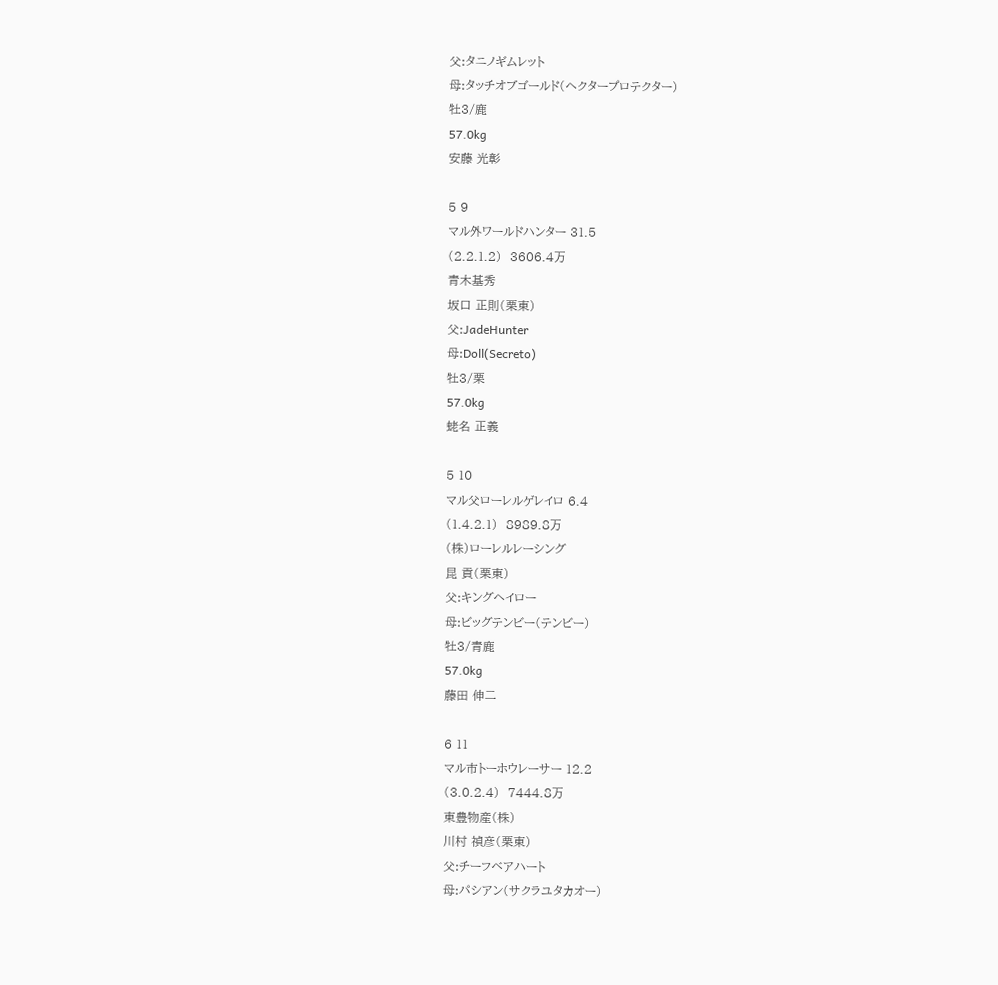父:タニノギムレット
母:タッチオブゴールド(ヘクタープロテクター)
牡3/鹿
57.0kg
安藤 光彰

5 9
マル外ワールドハンター 31.5
(2.2.1.2)  3606.4万
青木基秀
坂口 正則(栗東)
父:JadeHunter
母:Doll(Secreto)
牡3/栗
57.0kg
蛯名 正義

5 10
マル父ローレルゲレイロ 6.4
(1.4.2.1)  8989.8万
(株)ローレルレーシング
昆 貢(栗東)
父:キングヘイロー
母:ビッグテンビー(テンビー)
牡3/青鹿
57.0kg
藤田 伸二

6 11
マル市トーホウレーサー 12.2
(3.0.2.4)  7444.8万
東豊物産(株)
川村 禎彦(栗東)
父:チーフベアハート
母:パシアン(サクラユタカオー)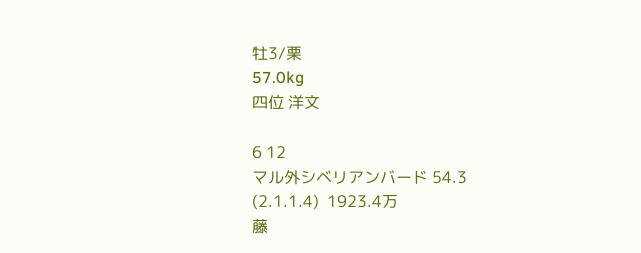牡3/栗
57.0kg
四位 洋文

6 12
マル外シベリアンバード 54.3
(2.1.1.4)  1923.4万
藤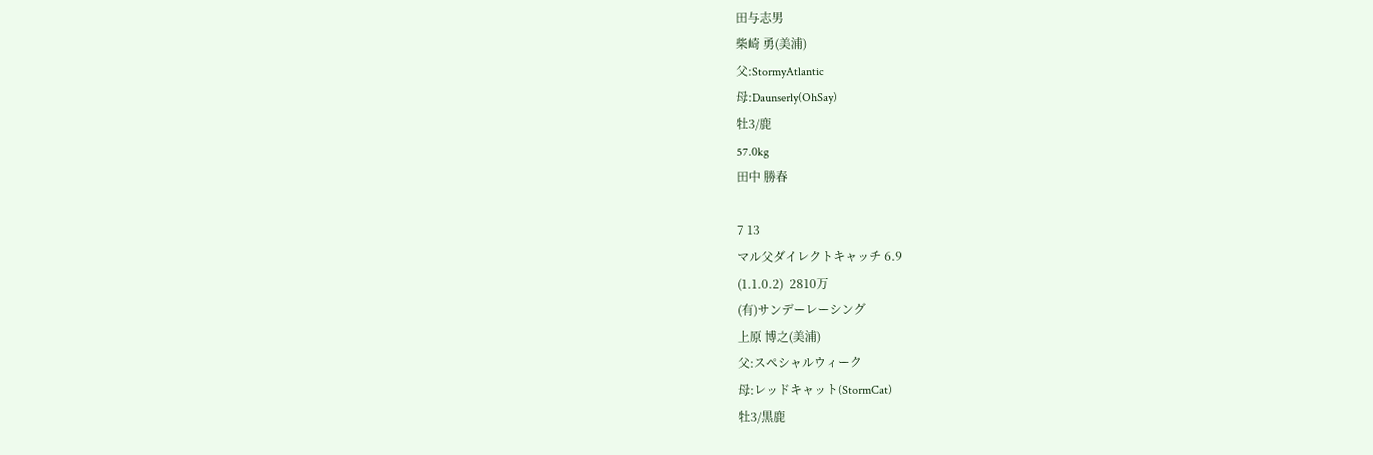田与志男
柴崎 勇(美浦)
父:StormyAtlantic
母:Daunserly(OhSay)
牡3/鹿
57.0kg
田中 勝春

7 13
マル父ダイレクトキャッチ 6.9
(1.1.0.2)  2810万
(有)サンデーレーシング
上原 博之(美浦)
父:スペシャルウィーク
母:レッドキャット(StormCat)
牡3/黒鹿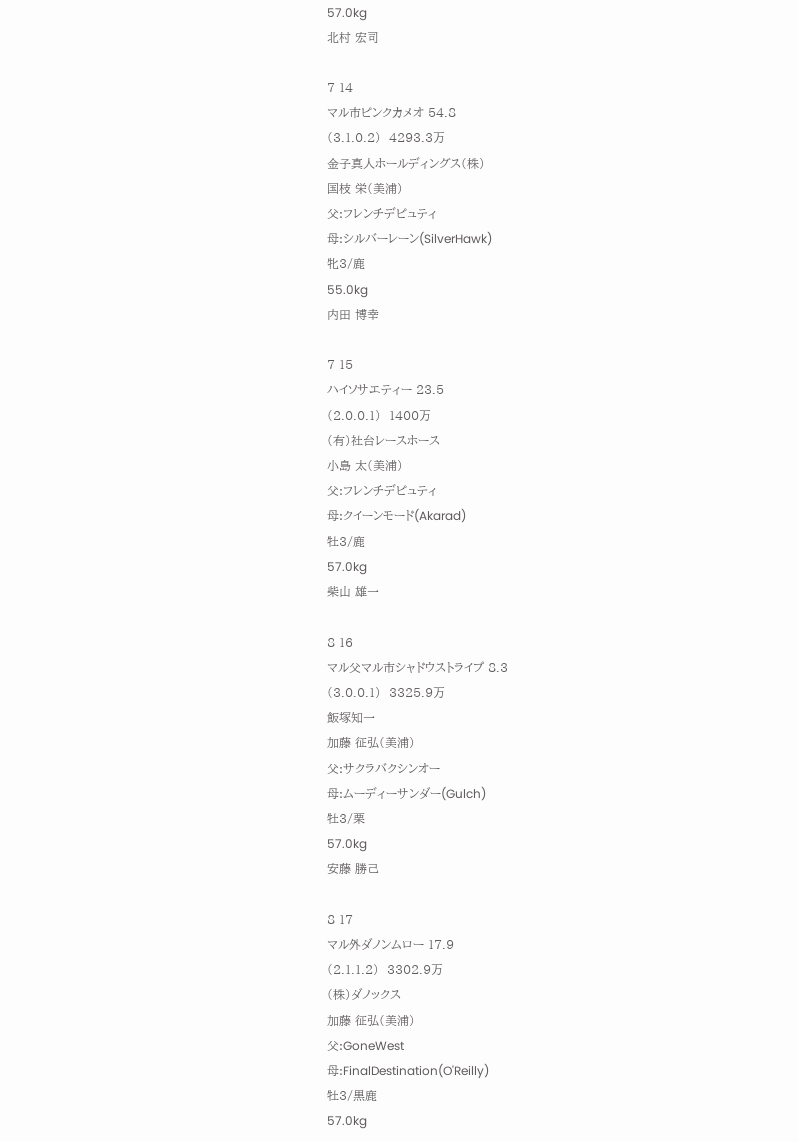57.0kg
北村 宏司

7 14
マル市ピンクカメオ 54.8
(3.1.0.2)  4293.3万
金子真人ホールディングス(株)
国枝 栄(美浦)
父:フレンチデピュティ
母:シルバーレーン(SilverHawk)
牝3/鹿
55.0kg
内田 博幸

7 15
ハイソサエティー 23.5
(2.0.0.1)  1400万
(有)社台レースホース
小島 太(美浦)
父:フレンチデピュティ
母:クイーンモード(Akarad)
牡3/鹿
57.0kg
柴山 雄一

8 16
マル父マル市シャドウストライプ 8.3
(3.0.0.1)  3325.9万
飯塚知一
加藤 征弘(美浦)
父:サクラバクシンオー
母:ムーディーサンダー(Gulch)
牡3/栗
57.0kg
安藤 勝己

8 17
マル外ダノンムロー 17.9
(2.1.1.2)  3302.9万
(株)ダノックス
加藤 征弘(美浦)
父:GoneWest
母:FinalDestination(O'Reilly)
牡3/黒鹿
57.0kg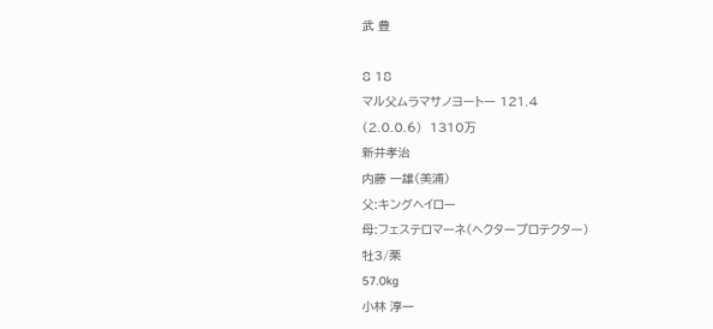武 豊

8 18
マル父ムラマサノヨートー 121.4
(2.0.0.6)  1310万
新井孝治
内藤 一雄(美浦)
父:キングヘイロー
母:フェステロマーネ(ヘクタープロテクター)
牡3/栗
57.0kg
小林 淳一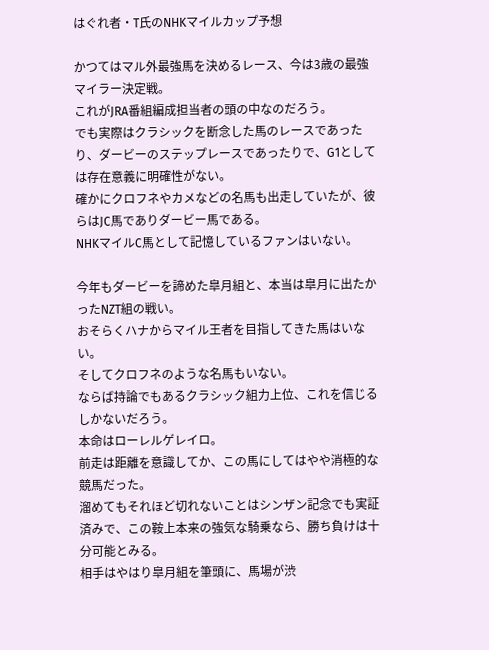はぐれ者・T氏のNHKマイルカップ予想

かつてはマル外最強馬を決めるレース、今は3歳の最強マイラー決定戦。
これがJRA番組編成担当者の頭の中なのだろう。
でも実際はクラシックを断念した馬のレースであったり、ダービーのステップレースであったりで、G1としては存在意義に明確性がない。
確かにクロフネやカメなどの名馬も出走していたが、彼らはJC馬でありダービー馬である。
NHKマイルC馬として記憶しているファンはいない。

今年もダービーを諦めた皐月組と、本当は皐月に出たかったNZT組の戦い。
おそらくハナからマイル王者を目指してきた馬はいない。
そしてクロフネのような名馬もいない。
ならば持論でもあるクラシック組力上位、これを信じるしかないだろう。
本命はローレルゲレイロ。
前走は距離を意識してか、この馬にしてはやや消極的な競馬だった。
溜めてもそれほど切れないことはシンザン記念でも実証済みで、この鞍上本来の強気な騎乗なら、勝ち負けは十分可能とみる。
相手はやはり皐月組を筆頭に、馬場が渋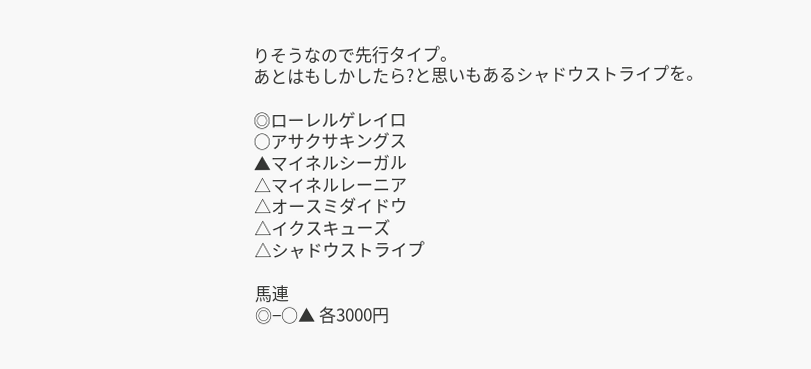りそうなので先行タイプ。
あとはもしかしたら?と思いもあるシャドウストライプを。

◎ローレルゲレイロ
○アサクサキングス
▲マイネルシーガル
△マイネルレーニア
△オースミダイドウ
△イクスキューズ
△シャドウストライプ

馬連
◎−○▲ 各3000円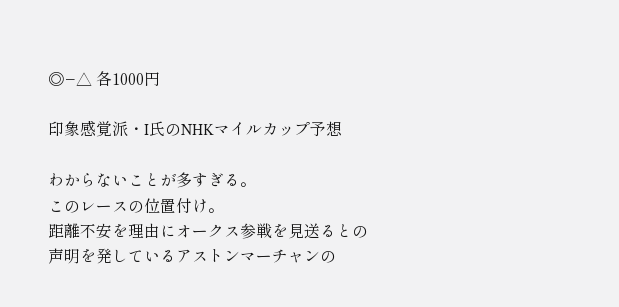◎−△ 各1000円

印象感覚派・I氏のNHKマイルカップ予想

わからないことが多すぎる。
このレースの位置付け。
距離不安を理由にオークス参戦を見送るとの声明を発しているアストンマーチャンの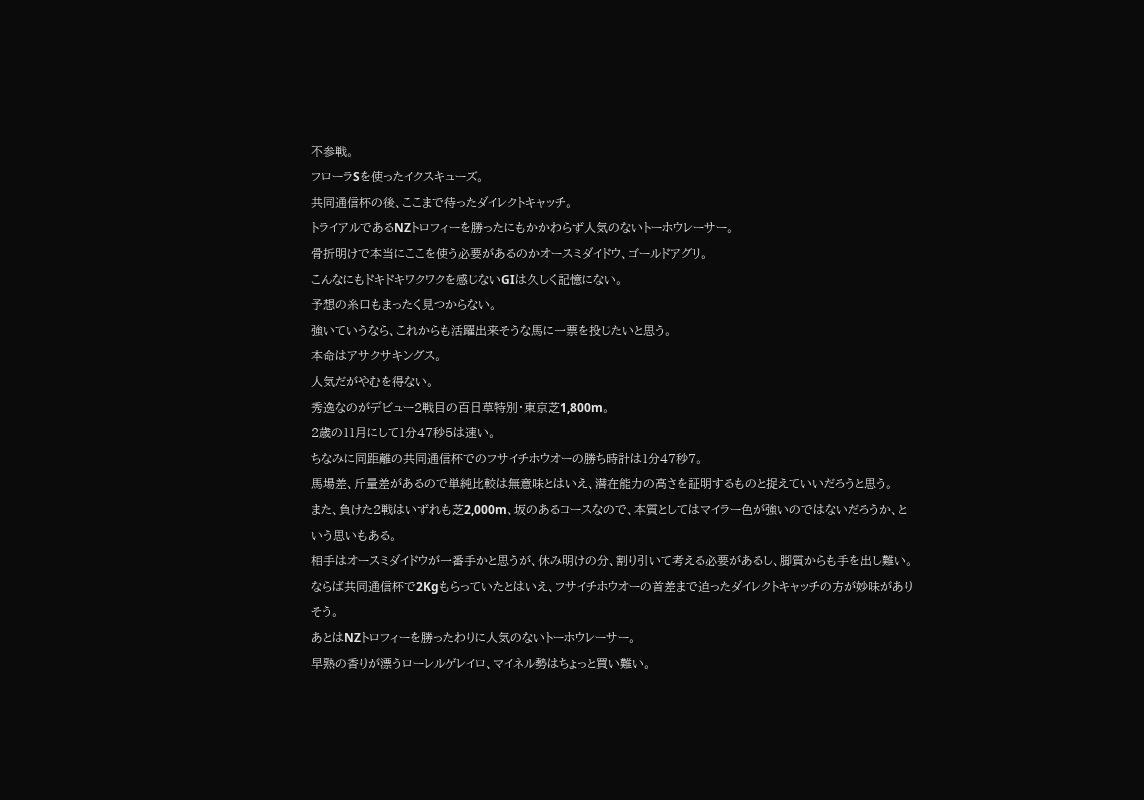不参戦。
フローラSを使ったイクスキューズ。
共同通信杯の後、ここまで待ったダイレクトキャッチ。
トライアルであるNZトロフィーを勝ったにもかかわらず人気のないトーホウレーサー。
骨折明けで本当にここを使う必要があるのかオースミダイドウ、ゴールドアグリ。
こんなにもドキドキワクワクを感じないGIは久しく記憶にない。
予想の糸口もまったく見つからない。
強いていうなら、これからも活躍出来そうな馬に一票を投じたいと思う。
本命はアサクサキングス。
人気だがやむを得ない。
秀逸なのがデビュー2戦目の百日草特別・東京芝1,800m。
2歳の11月にして1分47秒5は速い。
ちなみに同距離の共同通信杯でのフサイチホウオーの勝ち時計は1分47秒7。
馬場差、斤量差があるので単純比較は無意味とはいえ、潜在能力の高さを証明するものと捉えていいだろうと思う。
また、負けた2戦はいずれも芝2,000m、坂のあるコースなので、本質としてはマイラー色が強いのではないだろうか、という思いもある。
相手はオースミダイドウが一番手かと思うが、休み明けの分、割り引いて考える必要があるし、脚質からも手を出し難い。
ならば共同通信杯で2Kgもらっていたとはいえ、フサイチホウオーの首差まで迫ったダイレクトキャッチの方が妙味がありそう。
あとはNZトロフィーを勝ったわりに人気のないトーホウレーサー。
早熟の香りが漂うローレルゲレイロ、マイネル勢はちょっと買い難い。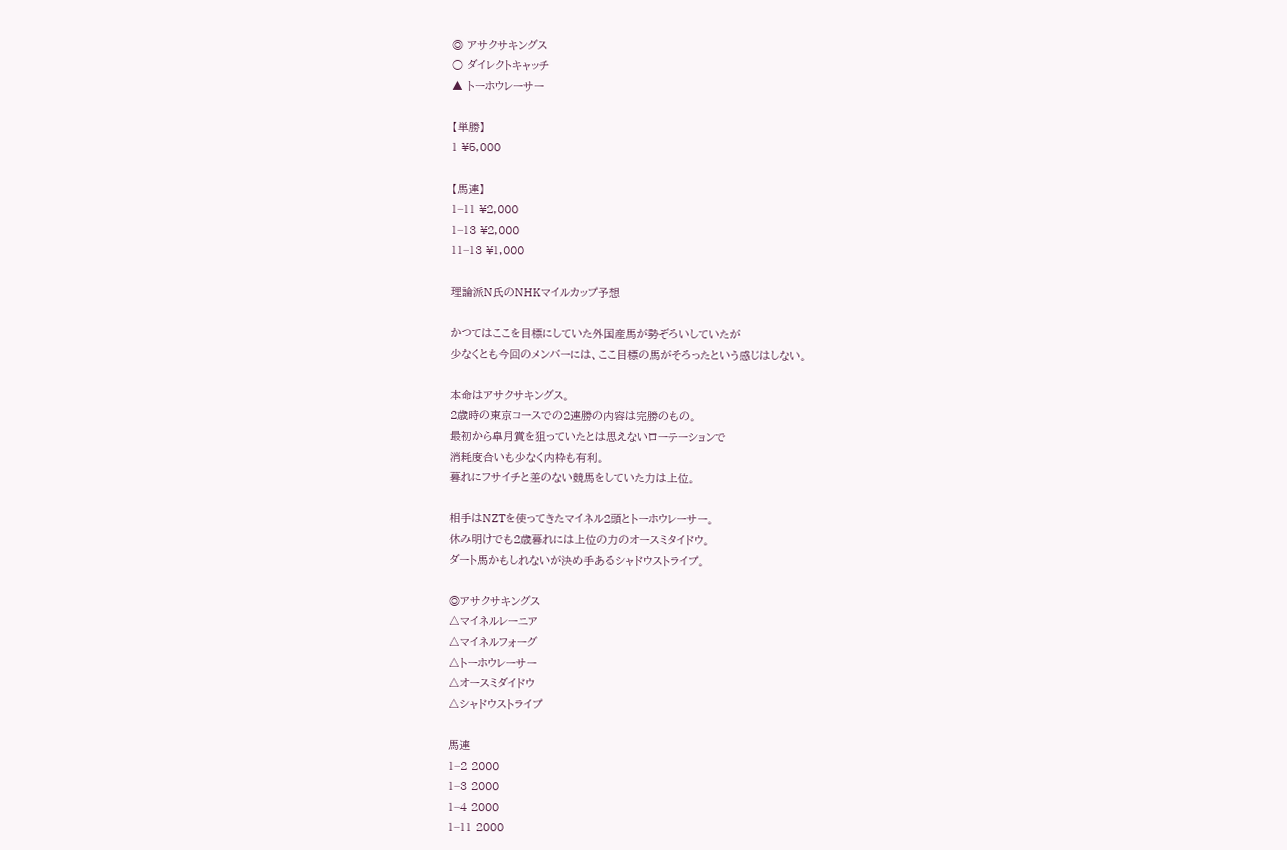◎ アサクサキングス
○ ダイレクトキャッチ
▲ トーホウレーサー

【単勝】
1 ¥5,000

【馬連】
1−11 ¥2,000
1−13 ¥2,000
11−13 ¥1,000

理論派N氏のNHKマイルカップ予想

かつてはここを目標にしていた外国産馬が勢ぞろいしていたが
少なくとも今回のメンバーには、ここ目標の馬がそろったという感じはしない。

本命はアサクサキングス。
2歳時の東京コースでの2連勝の内容は完勝のもの。
最初から皐月賞を狙っていたとは思えないローテーションで
消耗度合いも少なく内枠も有利。
暮れにフサイチと差のない競馬をしていた力は上位。

相手はNZTを使ってきたマイネル2頭とトーホウレーサー。
休み明けでも2歳暮れには上位の力のオースミタイドウ。
ダート馬かもしれないが決め手あるシャドウストライプ。

◎アサクサキングス
△マイネルレーニア
△マイネルフォーグ
△トーホウレーサー
△オースミダイドウ
△シャドウストライプ

馬連
1−2 2000
1−3 2000
1−4 2000
1−11 2000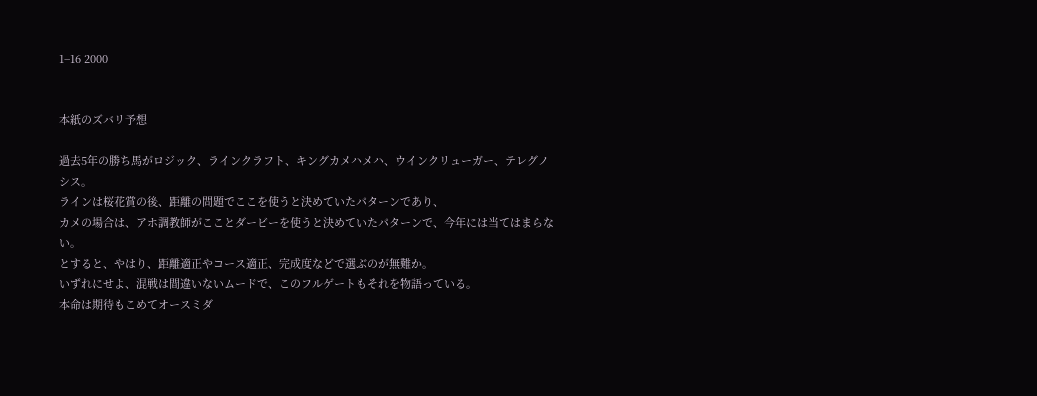1−16 2000


本紙のズバリ予想

過去5年の勝ち馬がロジック、ラインクラフト、キングカメハメハ、ウインクリューガー、テレグノシス。
ラインは桜花賞の後、距離の問題でここを使うと決めていたパターンであり、
カメの場合は、アホ調教師がこことダービーを使うと決めていたパターンで、今年には当てはまらない。
とすると、やはり、距離適正やコース適正、完成度などで選ぶのが無難か。
いずれにせよ、混戦は間違いないムードで、このフルゲートもそれを物語っている。
本命は期待もこめてオースミダ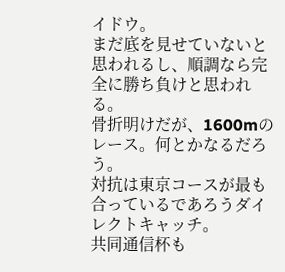イドウ。
まだ底を見せていないと思われるし、順調なら完全に勝ち負けと思われる。
骨折明けだが、1600mのレース。何とかなるだろう。
対抗は東京コースが最も合っているであろうダイレクトキャッチ。
共同通信杯も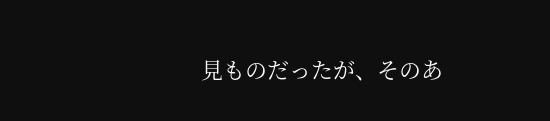見ものだったが、そのあ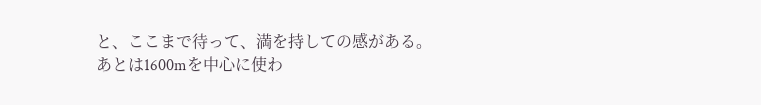と、ここまで待って、満を持しての感がある。
あとは1600mを中心に使わ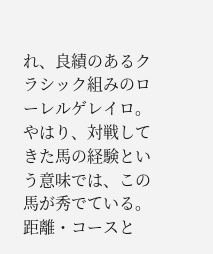れ、良績のあるクラシック組みのローレルゲレイロ。
やはり、対戦してきた馬の経験という意味では、この馬が秀でている。
距離・コースと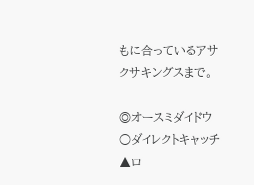もに合っているアサクサキングスまで。

◎オースミダイドウ
○ダイレクトキャッチ
▲ロ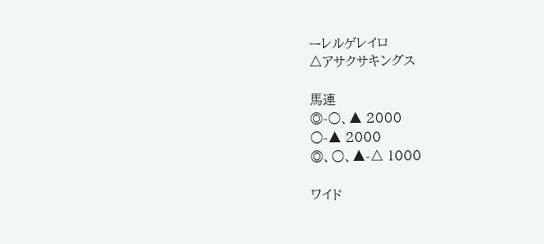ーレルゲレイロ
△アサクサキングス

馬連
◎-○、▲ 2000
○-▲ 2000
◎、○、▲-△ 1000

ワイド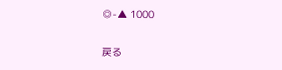◎-▲ 1000

戻る